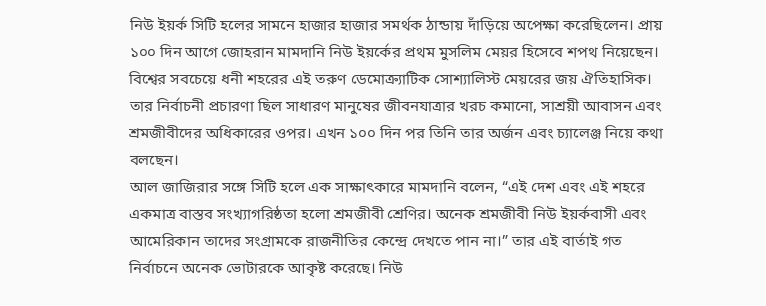নিউ ইয়র্ক সিটি হলের সামনে হাজার হাজার সমর্থক ঠান্ডায় দাঁড়িয়ে অপেক্ষা করেছিলেন। প্রায় ১০০ দিন আগে জোহরান মামদানি নিউ ইয়র্কের প্রথম মুসলিম মেয়র হিসেবে শপথ নিয়েছেন। বিশ্বের সবচেয়ে ধনী শহরের এই তরুণ ডেমোক্র্যাটিক সোশ্যালিস্ট মেয়রের জয় ঐতিহাসিক। তার নির্বাচনী প্রচারণা ছিল সাধারণ মানুষের জীবনযাত্রার খরচ কমানো, সাশ্রয়ী আবাসন এবং শ্রমজীবীদের অধিকারের ওপর। এখন ১০০ দিন পর তিনি তার অর্জন এবং চ্যালেঞ্জ নিয়ে কথা বলছেন।
আল জাজিরার সঙ্গে সিটি হলে এক সাক্ষাৎকারে মামদানি বলেন, “এই দেশ এবং এই শহরে একমাত্র বাস্তব সংখ্যাগরিষ্ঠতা হলো শ্রমজীবী শ্রেণির। অনেক শ্রমজীবী নিউ ইয়র্কবাসী এবং আমেরিকান তাদের সংগ্রামকে রাজনীতির কেন্দ্রে দেখতে পান না।” তার এই বার্তাই গত নির্বাচনে অনেক ভোটারকে আকৃষ্ট করেছে। নিউ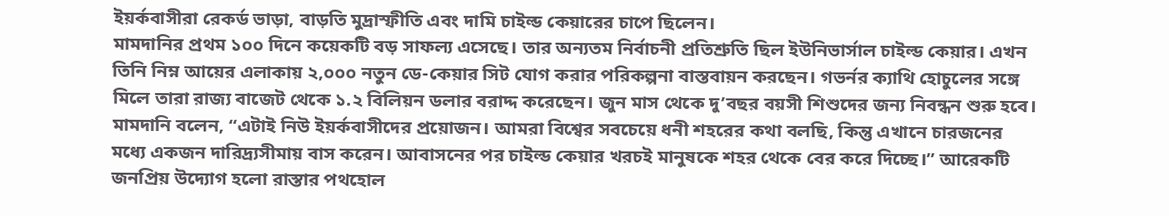ইয়র্কবাসীরা রেকর্ড ভাড়া, বাড়তি মুদ্রাস্ফীতি এবং দামি চাইল্ড কেয়ারের চাপে ছিলেন।
মামদানির প্রথম ১০০ দিনে কয়েকটি বড় সাফল্য এসেছে। তার অন্যতম নির্বাচনী প্রতিশ্রুতি ছিল ইউনিভার্সাল চাইল্ড কেয়ার। এখন তিনি নিম্ন আয়ের এলাকায় ২,০০০ নতুন ডে-কেয়ার সিট যোগ করার পরিকল্পনা বাস্তবায়ন করছেন। গভর্নর ক্যাথি হোচুলের সঙ্গে মিলে তারা রাজ্য বাজেট থেকে ১.২ বিলিয়ন ডলার বরাদ্দ করেছেন। জুন মাস থেকে দু’বছর বয়সী শিশুদের জন্য নিবন্ধন শুরু হবে।
মামদানি বলেন, “এটাই নিউ ইয়র্কবাসীদের প্রয়োজন। আমরা বিশ্বের সবচেয়ে ধনী শহরের কথা বলছি, কিন্তু এখানে চারজনের মধ্যে একজন দারিদ্র্যসীমায় বাস করেন। আবাসনের পর চাইল্ড কেয়ার খরচই মানুষকে শহর থেকে বের করে দিচ্ছে।” আরেকটি জনপ্রিয় উদ্যোগ হলো রাস্তার পথহোল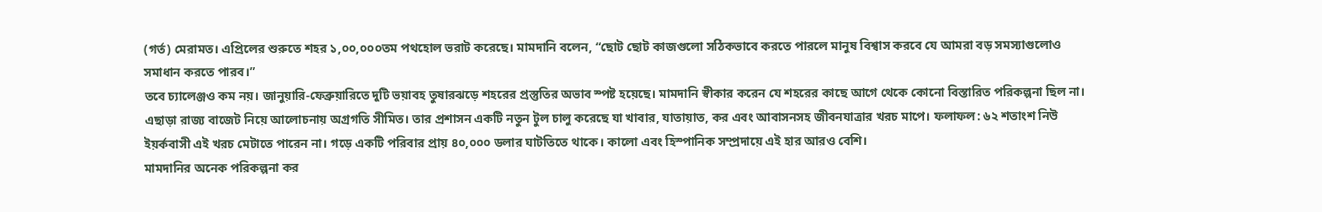(গর্ত) মেরামত। এপ্রিলের শুরুতে শহর ১,০০,০০০তম পথহোল ভরাট করেছে। মামদানি বলেন, “ছোট ছোট কাজগুলো সঠিকভাবে করতে পারলে মানুষ বিশ্বাস করবে যে আমরা বড় সমস্যাগুলোও সমাধান করতে পারব।”
তবে চ্যালেঞ্জও কম নয়। জানুয়ারি-ফেব্রুয়ারিতে দুটি ভয়াবহ তুষারঝড়ে শহরের প্রস্তুতির অভাব স্পষ্ট হয়েছে। মামদানি স্বীকার করেন যে শহরের কাছে আগে থেকে কোনো বিস্তারিত পরিকল্পনা ছিল না। এছাড়া রাজ্য বাজেট নিয়ে আলোচনায় অগ্রগতি সীমিত। তার প্রশাসন একটি নতুন টুল চালু করেছে যা খাবার, যাতায়াত, কর এবং আবাসনসহ জীবনযাত্রার খরচ মাপে। ফলাফল: ৬২ শতাংশ নিউ ইয়র্কবাসী এই খরচ মেটাতে পারেন না। গড়ে একটি পরিবার প্রায় ৪০,০০০ ডলার ঘাটতিতে থাকে। কালো এবং হিস্পানিক সম্প্রদায়ে এই হার আরও বেশি।
মামদানির অনেক পরিকল্পনা কর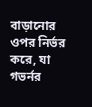বাড়ানোর ওপর নির্ভর করে, যা গভর্নর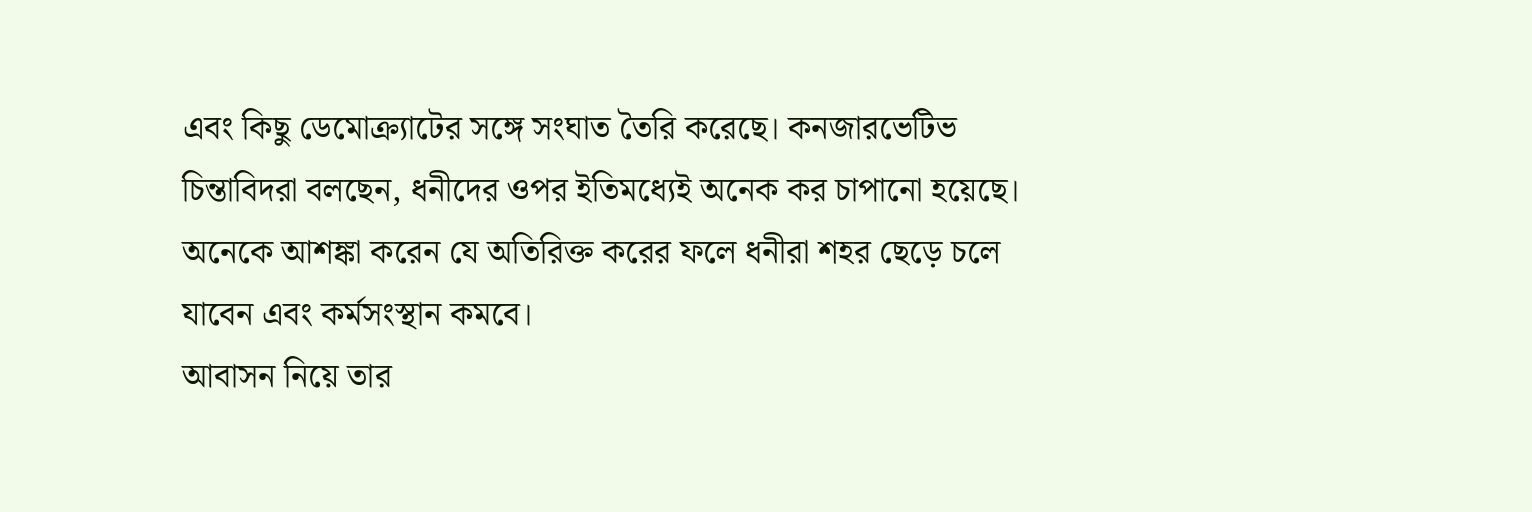এবং কিছু ডেমোক্র্যাটের সঙ্গে সংঘাত তৈরি করেছে। কনজারভেটিভ চিন্তাবিদরা বলছেন, ধনীদের ওপর ইতিমধ্যেই অনেক কর চাপানো হয়েছে। অনেকে আশঙ্কা করেন যে অতিরিক্ত করের ফলে ধনীরা শহর ছেড়ে চলে যাবেন এবং কর্মসংস্থান কমবে।
আবাসন নিয়ে তার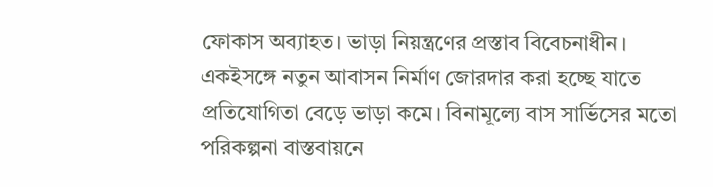ফোকাস অব্যাহত। ভাড়া নিয়ন্ত্রণের প্রস্তাব বিবেচনাধীন। একইসঙ্গে নতুন আবাসন নির্মাণ জোরদার করা হচ্ছে যাতে প্রতিযোগিতা বেড়ে ভাড়া কমে। বিনামূল্যে বাস সার্ভিসের মতো পরিকল্পনা বাস্তবায়নে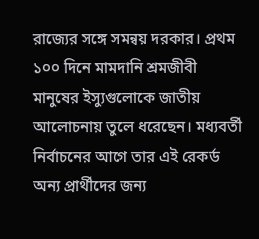রাজ্যের সঙ্গে সমন্বয় দরকার। প্রথম ১০০ দিনে মামদানি শ্রমজীবী মানুষের ইস্যুগুলোকে জাতীয় আলোচনায় তুলে ধরেছেন। মধ্যবর্তী নির্বাচনের আগে তার এই রেকর্ড অন্য প্রার্থীদের জন্য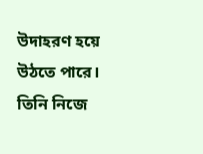উদাহরণ হয়ে উঠতে পারে। তিনি নিজে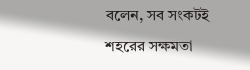বলেন, সব সংকটই শহরের সক্ষমতা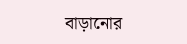বাড়ানোর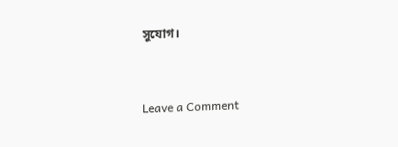সুযোগ।



Leave a Comment